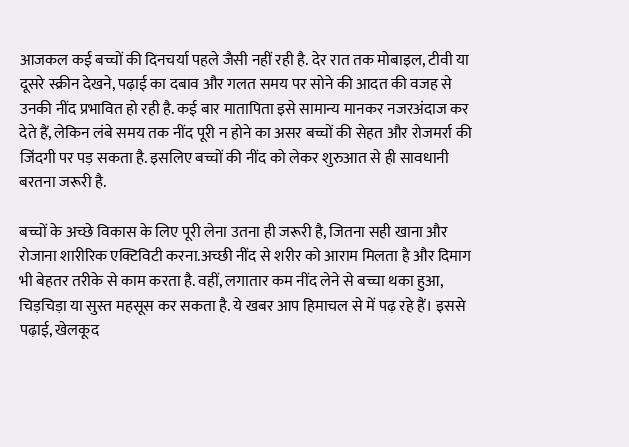आजकल कई बच्चों की दिनचर्या पहले जैसी नहीं रही है. देर रात तक मोबाइल, टीवी या दूसरे स्क्रीन देखने, पढ़ाई का दबाव और गलत समय पर सोने की आदत की वजह से उनकी नींद प्रभावित हो रही है. कई बार मातापिता इसे सामान्य मानकर नजरअंदाज कर देते हैं, लेकिन लंबे समय तक नींद पूरी न होने का असर बच्चों की सेहत और रोजमर्रा की जिंदगी पर पड़ सकता है. इसलिए बच्चों की नींद को लेकर शुरुआत से ही सावधानी बरतना जरूरी है.

बच्चों के अच्छे विकास के लिए पूरी लेना उतना ही जरूरी है, जितना सही खाना और रोजाना शारीरिक एक्टिविटी करना.अच्छी नींद से शरीर को आराम मिलता है और दिमाग भी बेहतर तरीके से काम करता है. वहीं, लगातार कम नींद लेने से बच्चा थका हुआ, चिड़चिड़ा या सुस्त महसूस कर सकता है. ये खबर आप हिमाचल से में पढ़ रहे हैं। इससे पढ़ाई, खेलकूद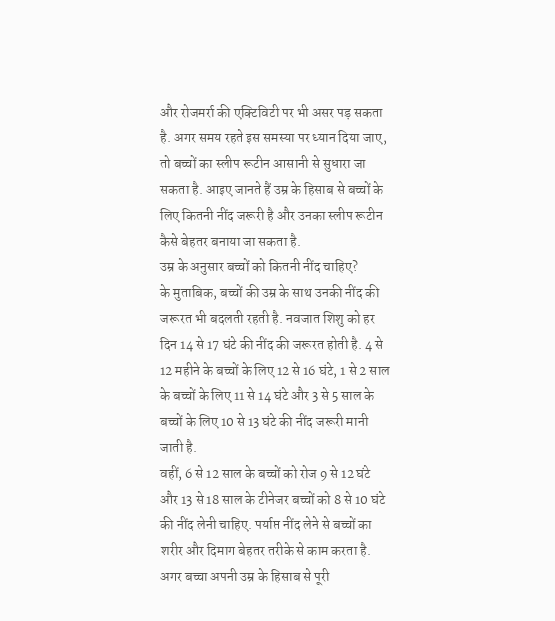और रोजमर्रा की एक्टिविटी पर भी असर पड़ सकता है. अगर समय रहते इस समस्या पर ध्यान दिया जाए, तो बच्चों का स्लीप रूटीन आसानी से सुधारा जा सकता है. आइए जानते हैं उम्र के हिसाब से बच्चों के लिए कितनी नींद जरूरी है और उनका स्लीप रूटीन कैसे बेहतर बनाया जा सकता है.
उम्र के अनुसार बच्चों को कितनी नींद चाहिए?
के मुताबिक, बच्चों की उम्र के साथ उनकी नींद की जरूरत भी बदलती रहती है. नवजात शिशु को हर दिन 14 से 17 घंटे की नींद की जरूरत होती है. 4 से 12 महीने के बच्चों के लिए 12 से 16 घंटे, 1 से 2 साल के बच्चों के लिए 11 से 14 घंटे और 3 से 5 साल के बच्चों के लिए 10 से 13 घंटे की नींद जरूरी मानी जाती है.
वहीं, 6 से 12 साल के बच्चों को रोज 9 से 12 घंटे और 13 से 18 साल के टीनेजर बच्चों को 8 से 10 घंटे की नींद लेनी चाहिए. पर्याप्त नींद लेने से बच्चों का शरीर और दिमाग बेहतर तरीके से काम करता है. अगर बच्चा अपनी उम्र के हिसाब से पूरी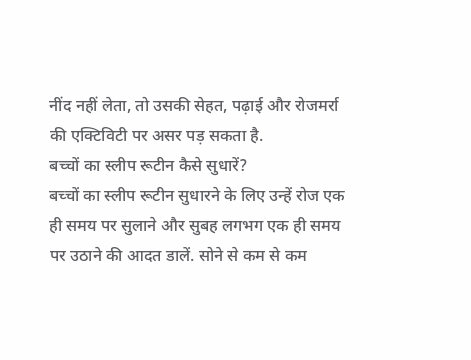नींद नहीं लेता, तो उसकी सेहत, पढ़ाई और रोजमर्रा की एक्टिविटी पर असर पड़ सकता है.
बच्चों का स्लीप रूटीन कैसे सुधारें?
बच्चों का स्लीप रूटीन सुधारने के लिए उन्हें रोज एक ही समय पर सुलाने और सुबह लगभग एक ही समय पर उठाने की आदत डालें. सोने से कम से कम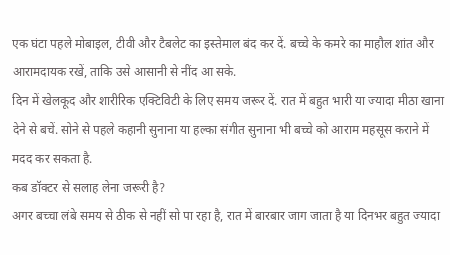एक घंटा पहले मोबाइल, टीवी और टैबलेट का इस्तेमाल बंद कर दें. बच्चे के कमरे का माहौल शांत और आरामदायक रखें, ताकि उसे आसानी से नींद आ सके.
दिन में खेलकूद और शारीरिक एक्टिविटी के लिए समय जरूर दें. रात में बहुत भारी या ज्यादा मीठा खाना देने से बचें. सोने से पहले कहानी सुनाना या हल्का संगीत सुनाना भी बच्चे को आराम महसूस कराने में मदद कर सकता है.
कब डॉक्टर से सलाह लेना जरूरी है?
अगर बच्चा लंबे समय से ठीक से नहीं सो पा रहा है, रात में बारबार जाग जाता है या दिनभर बहुत ज्यादा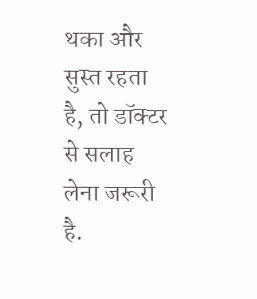थका और सुस्त रहता है, तो डॉक्टर से सलाह लेना जरूरी है.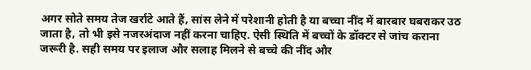अगर सोते समय तेज खर्राटे आते हैं, सांस लेने में परेशानी होती है या बच्चा नींद में बारबार घबराकर उठ जाता है, तो भी इसे नजरअंदाज नहीं करना चाहिए. ऐसी स्थिति में बच्चों के डॉक्टर से जांच कराना जरूरी है. सही समय पर इलाज और सलाह मिलने से बच्चे की नींद और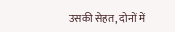उसकी सेहत, दोनों में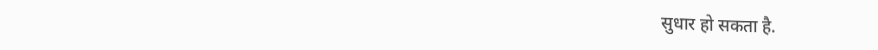सुधार हो सकता है.